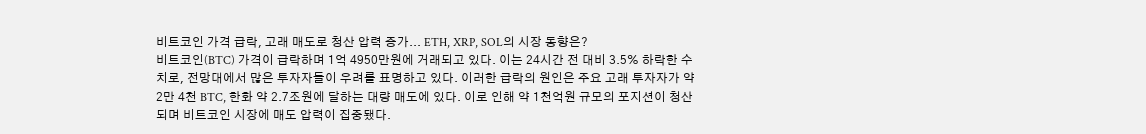비트코인 가격 급락, 고래 매도로 청산 압력 증가... ETH, XRP, SOL의 시장 동향은?
비트코인(BTC) 가격이 급락하며 1억 4950만원에 거래되고 있다. 이는 24시간 전 대비 3.5% 하락한 수치로, 전망대에서 많은 투자자들이 우려를 표명하고 있다. 이러한 급락의 원인은 주요 고래 투자자가 약 2만 4천 BTC, 한화 약 2.7조원에 달하는 대량 매도에 있다. 이로 인해 약 1천억원 규모의 포지션이 청산되며 비트코인 시장에 매도 압력이 집중됐다.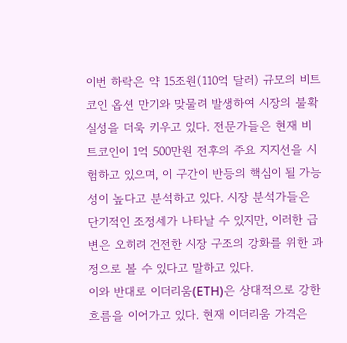이번 하락은 약 15조원(110억 달러) 규모의 비트코인 옵션 만기와 맞물려 발생하여 시장의 불확실성을 더욱 키우고 있다. 전문가들은 현재 비트코인이 1억 500만원 전후의 주요 지지선을 시험하고 있으며, 이 구간이 반등의 핵심이 될 가능성이 높다고 분석하고 있다. 시장 분석가들은 단기적인 조정세가 나타날 수 있지만, 이러한 급변은 오히려 건전한 시장 구조의 강화를 위한 과정으로 볼 수 있다고 말하고 있다.
이와 반대로 이더리움(ETH)은 상대적으로 강한 흐름을 이어가고 있다. 현재 이더리움 가격은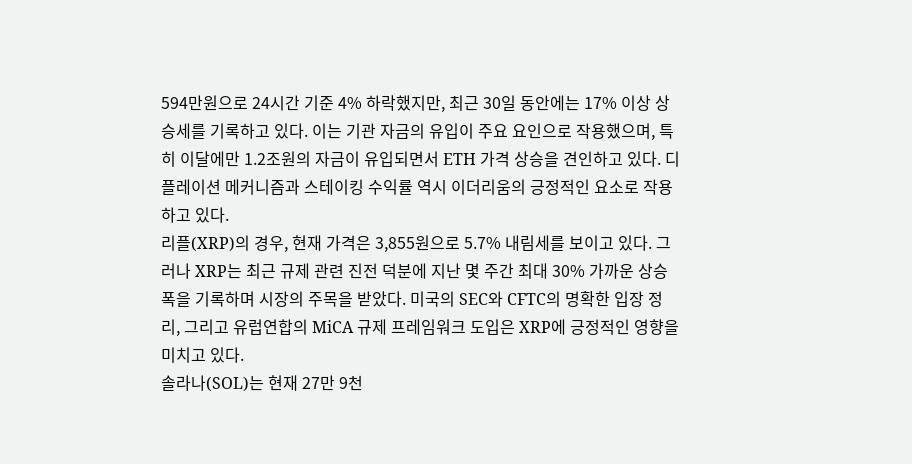594만원으로 24시간 기준 4% 하락했지만, 최근 30일 동안에는 17% 이상 상승세를 기록하고 있다. 이는 기관 자금의 유입이 주요 요인으로 작용했으며, 특히 이달에만 1.2조원의 자금이 유입되면서 ETH 가격 상승을 견인하고 있다. 디플레이션 메커니즘과 스테이킹 수익률 역시 이더리움의 긍정적인 요소로 작용하고 있다.
리플(XRP)의 경우, 현재 가격은 3,855원으로 5.7% 내림세를 보이고 있다. 그러나 XRP는 최근 규제 관련 진전 덕분에 지난 몇 주간 최대 30% 가까운 상승폭을 기록하며 시장의 주목을 받았다. 미국의 SEC와 CFTC의 명확한 입장 정리, 그리고 유럽연합의 MiCA 규제 프레임워크 도입은 XRP에 긍정적인 영향을 미치고 있다.
솔라나(SOL)는 현재 27만 9천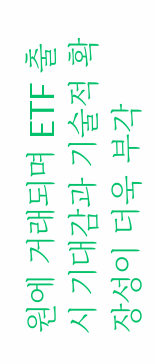원에 거래되며 ETF 출시 기대감과 기술적 확장성이 더욱 부각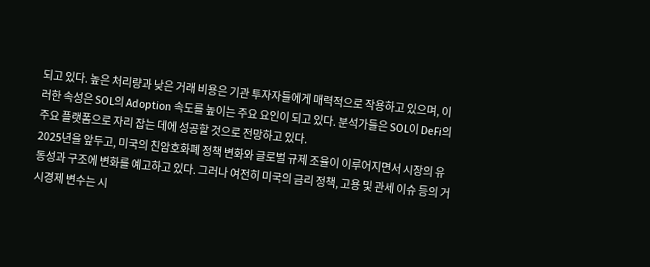되고 있다. 높은 처리량과 낮은 거래 비용은 기관 투자자들에게 매력적으로 작용하고 있으며, 이러한 속성은 SOL의 Adoption 속도를 높이는 주요 요인이 되고 있다. 분석가들은 SOL이 DeFi의 주요 플랫폼으로 자리 잡는 데에 성공할 것으로 전망하고 있다.
2025년을 앞두고, 미국의 친암호화폐 정책 변화와 글로벌 규제 조율이 이루어지면서 시장의 유동성과 구조에 변화를 예고하고 있다. 그러나 여전히 미국의 금리 정책, 고용 및 관세 이슈 등의 거시경제 변수는 시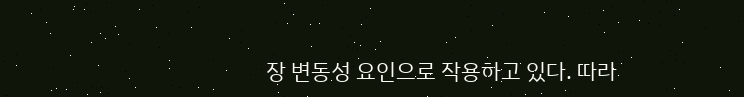장 변동성 요인으로 작용하고 있다. 따라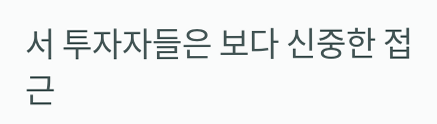서 투자자들은 보다 신중한 접근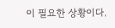이 필요한 상황이다.